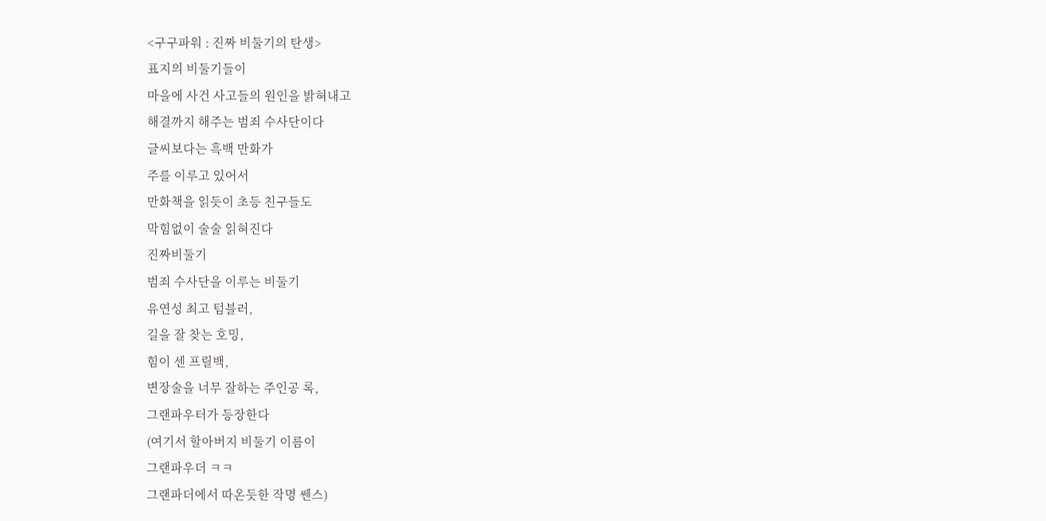<구구파워 : 진짜 비둘기의 탄생>
표지의 비둘기들이
마을에 사건 사고들의 원인을 밝혀내고
해결까지 해주는 범죄 수사단이다
글씨보다는 흑백 만화가
주를 이루고 있어서
만화책을 읽듯이 초등 친구들도
막힘없이 술술 읽혀진다
진짜비둘기
범죄 수사단을 이루는 비둘기
유연성 최고 텀블러,
길을 잘 찾는 호밍,
힘이 센 프릴백,
변장술을 너무 잘하는 주인공 록,
그랜파우터가 등장한다
(여기서 할아버지 비둘기 이름이
그랜파우더 ㅋㅋ
그랜파더에서 따온듯한 작명 쎈스)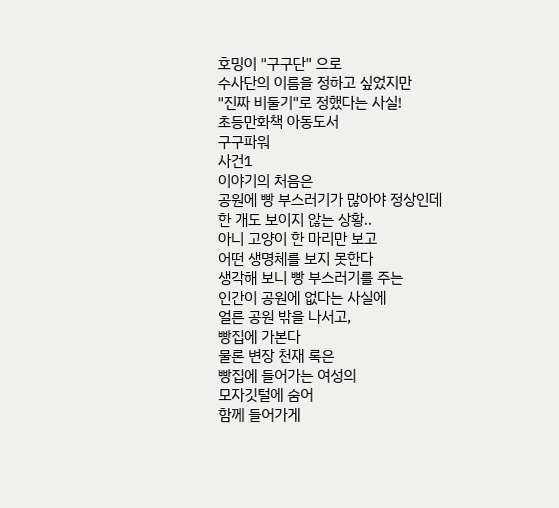호밍이 "구구단" 으로
수사단의 이름을 정하고 싶었지만
"진짜 비둘기"로 정했다는 사실!
초등만화책 아동도서
구구파워
사건1
이야기의 처음은
공원에 빵 부스러기가 많아야 정상인데
한 개도 보이지 않는 상황..
아니 고양이 한 마리만 보고
어떤 생명체를 보지 못한다
생각해 보니 빵 부스러기를 주는
인간이 공원에 없다는 사실에
얼른 공원 밖을 나서고,
빵집에 가본다
물론 변장 천재 록은
빵집에 들어가는 여성의
모자깃털에 숨어
함께 들어가게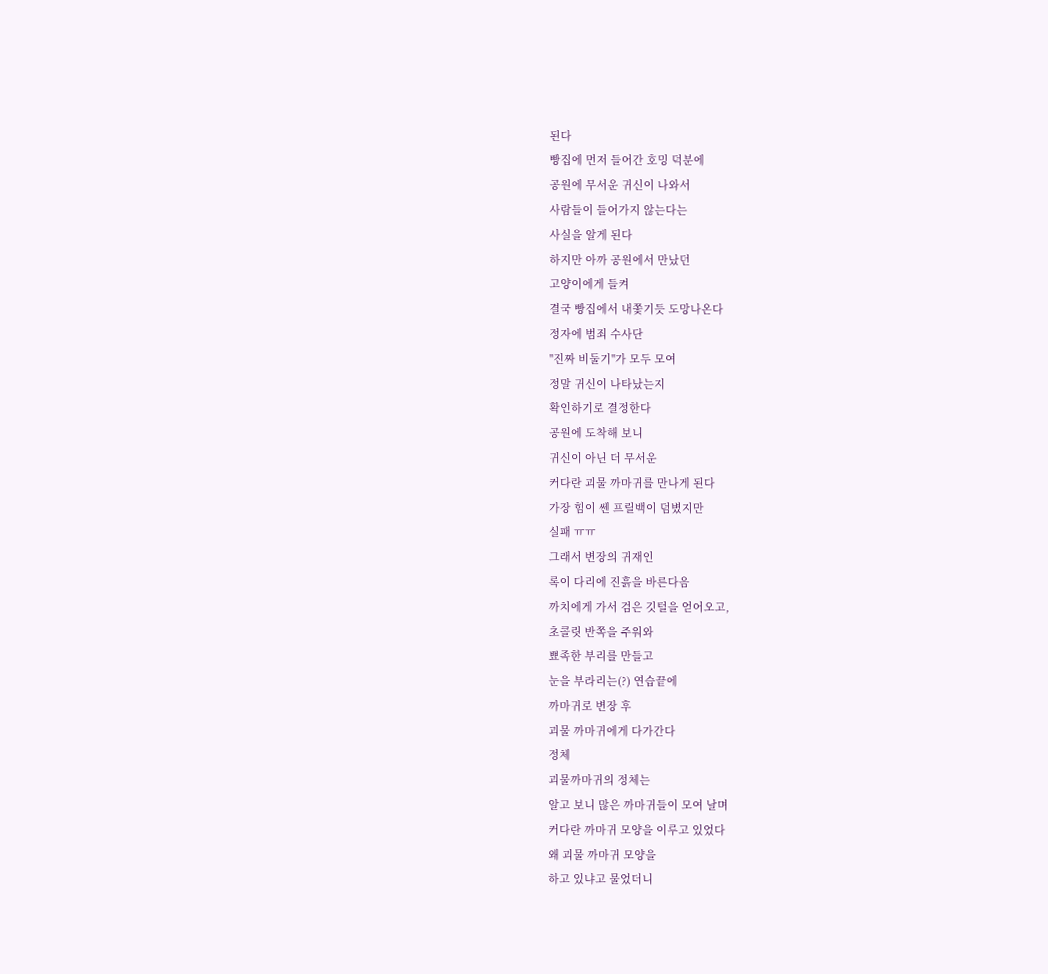된다
빵집에 먼저 들어간 호밍 덕분에
공원에 무서운 귀신이 나와서
사람들이 들어가지 않는다는
사실을 알게 된다
하지만 아까 공원에서 만났던
고양이에게 들켜
결국 빵집에서 내쫓기듯 도망나온다
정자에 범죄 수사단
"진짜 비둘기"가 모두 모여
정말 귀신이 나타났는지
확인하기로 결정한다
공원에 도착해 보니
귀신이 아닌 더 무서운
커다란 괴물 까마귀를 만나게 된다
가장 힘이 쎈 프릴백이 덤볐지만
실패 ㅠㅠ
그래서 변장의 귀재인
록이 다리에 진흙을 바른다음
까치에게 가서 검은 깃털을 얻어오고,
초콜릿 반쪽을 주워와
뾰족한 부리를 만들고
눈을 부라리는(?) 연습끝에
까마귀로 변장 후
괴물 까마귀에게 다가간다
정체
괴물까마귀의 정체는
알고 보니 많은 까마귀들이 모여 날며
커다란 까마귀 모양을 이루고 있었다
왜 괴물 까마귀 모양을
하고 있냐고 물었더니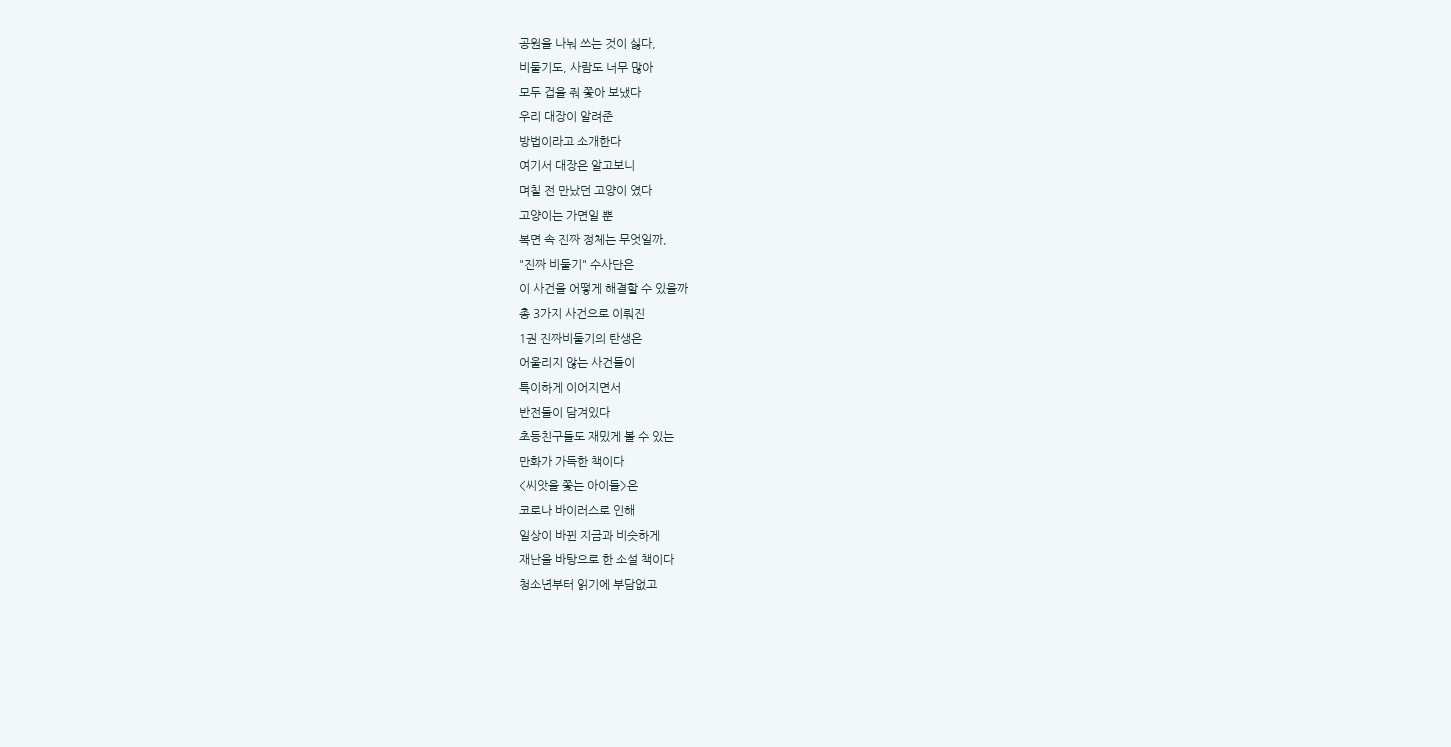공원을 나눠 쓰는 것이 싫다,
비둘기도, 사람도 너무 많아
모두 겁을 줘 쫓아 보냈다
우리 대장이 알려준
방법이라고 소개한다
여기서 대장은 알고보니
며칠 전 만났던 고양이 였다
고양이는 가면일 뿐
복면 속 진짜 정체는 무엇일까,
"진짜 비둘기" 수사단은
이 사건을 어떻게 해결할 수 있을까
총 3가지 사건으로 이뤄진
1권 진짜비둘기의 탄생은
어울리지 않는 사건들이
특이하게 이어지면서
반전들이 담겨있다
초등친구들도 재밌게 볼 수 있는
만화가 가득한 책이다
<씨앗을 쫓는 아이들>은
코로나 바이러스로 인해
일상이 바뀐 지금과 비슷하게
재난을 바탕으로 한 소설 책이다
청소년부터 읽기에 부담없고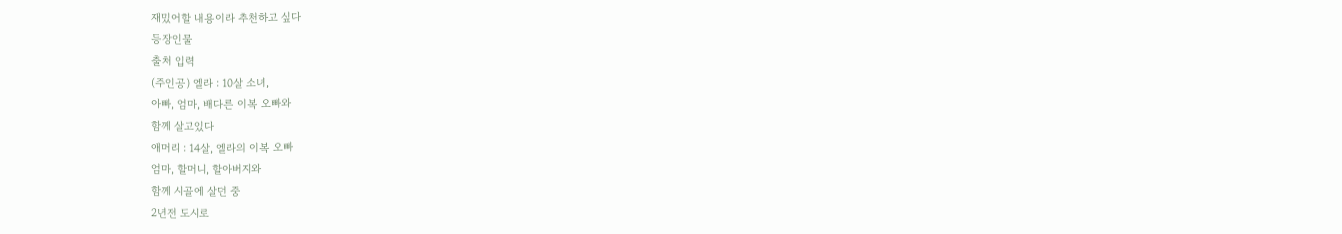재밌어할 내용이라 추천하고 싶다
등장인물
출처 입력
(주인공) 엘라 : 10살 소녀,
아빠, 엄마, 배다른 이복 오빠와
함께 살고있다
애머리 : 14살, 엘라의 이복 오빠
엄마, 할머니, 할아버지와
함께 시골에 살던 중
2년전 도시로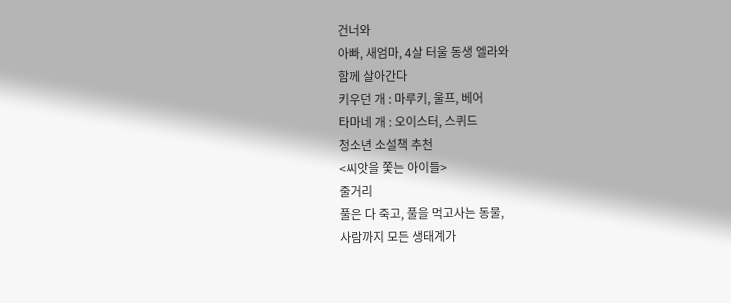건너와
아빠, 새엄마, 4살 터울 동생 엘라와
함께 살아간다
키우던 개 : 마루키, 울프, 베어
타마네 개 : 오이스터, 스퀴드
청소년 소설책 추천
<씨앗을 쫓는 아이들>
줄거리
풀은 다 죽고, 풀을 먹고사는 동물,
사람까지 모든 생태계가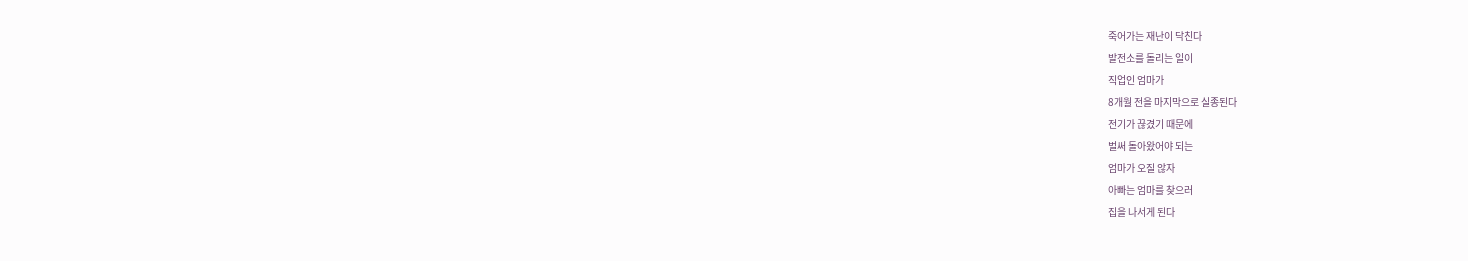죽어가는 재난이 닥친다
발전소를 돌리는 일이
직업인 엄마가
8개월 전을 마지막으로 실종된다
전기가 끊겼기 때문에
벌써 돌아왔어야 되는
엄마가 오질 않자
아빠는 엄마를 찾으러
집을 나서게 된다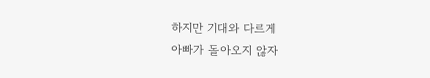하지만 기대와 다르게
아빠가 돌아오지 않자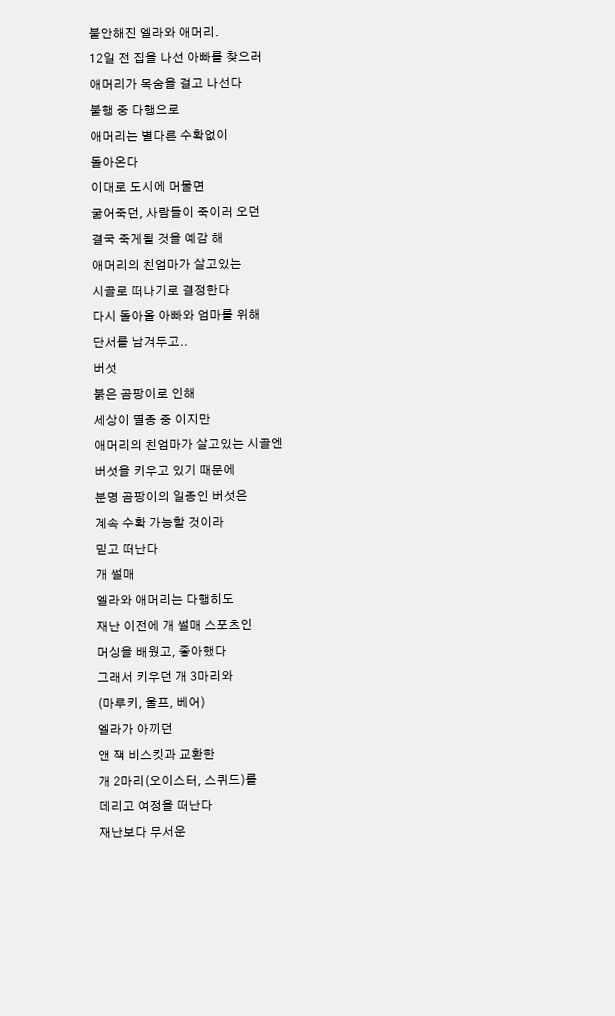불안해진 엘라와 애머리.
12일 전 집을 나선 아빠를 찾으러
애머리가 목숨을 걸고 나선다
불행 중 다행으로
애머리는 별다른 수확없이
돌아온다
이대로 도시에 머물면
굶어죽던, 사람들이 죽이러 오던
결국 죽게될 것을 예감 해
애머리의 친엄마가 살고있는
시골로 떠나기로 결정한다
다시 돌아올 아빠와 엄마를 위해
단서를 남겨두고..
버섯
붉은 곰팡이로 인해
세상이 멸종 중 이지만
애머리의 친엄마가 살고있는 시골엔
버섯을 키우고 있기 때문에
분명 곰팡이의 일종인 버섯은
계속 수확 가능할 것이라
믿고 떠난다
개 썰매
엘라와 애머리는 다행히도
재난 이전에 개 썰매 스포츠인
머싱을 배웠고, 좋아했다
그래서 키우던 개 3마리와
(마루키, 울프, 베어)
엘라가 아끼던
앤 잭 비스킷과 교환한
개 2마리(오이스터, 스퀴드)를
데리고 여정을 떠난다
재난보다 무서운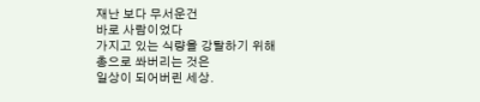재난 보다 무서운건
바로 사람이었다
가지고 있는 식량을 강탈하기 위해
총으로 쏴버리는 것은
일상이 되어버린 세상.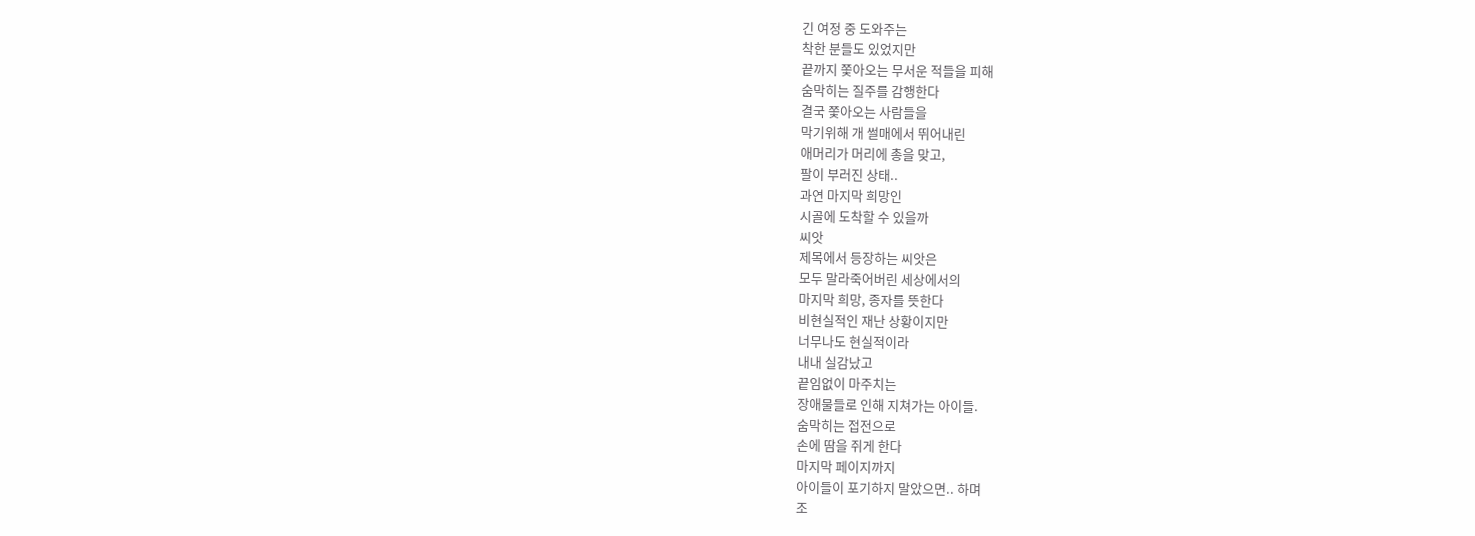긴 여정 중 도와주는
착한 분들도 있었지만
끝까지 쫓아오는 무서운 적들을 피해
숨막히는 질주를 감행한다
결국 쫓아오는 사람들을
막기위해 개 썰매에서 뛰어내린
애머리가 머리에 총을 맞고,
팔이 부러진 상태..
과연 마지막 희망인
시골에 도착할 수 있을까
씨앗
제목에서 등장하는 씨앗은
모두 말라죽어버린 세상에서의
마지막 희망, 종자를 뜻한다
비현실적인 재난 상황이지만
너무나도 현실적이라
내내 실감났고
끝임없이 마주치는
장애물들로 인해 지쳐가는 아이들.
숨막히는 접전으로
손에 땀을 쥐게 한다
마지막 페이지까지
아이들이 포기하지 말았으면.. 하며
조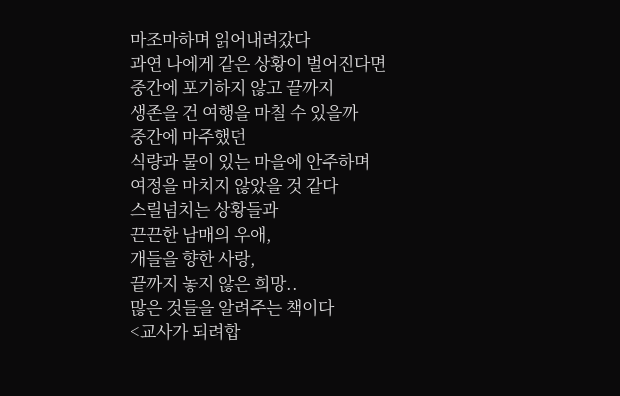마조마하며 읽어내려갔다
과연 나에게 같은 상황이 벌어진다면
중간에 포기하지 않고 끝까지
생존을 건 여행을 마칠 수 있을까
중간에 마주했던
식량과 물이 있는 마을에 안주하며
여정을 마치지 않았을 것 같다
스릴넘치는 상황들과
끈끈한 남매의 우애,
개들을 향한 사랑,
끝까지 놓지 않은 희망..
많은 것들을 알려주는 책이다
<교사가 되려합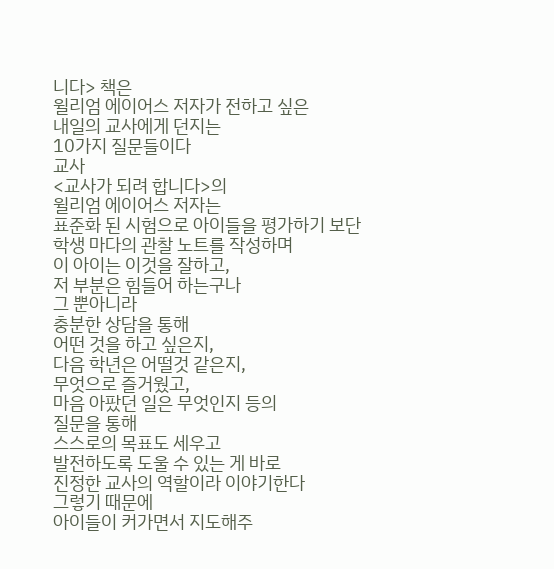니다> 책은
윌리엄 에이어스 저자가 전하고 싶은
내일의 교사에게 던지는
10가지 질문들이다
교사
<교사가 되려 합니다>의
윌리엄 에이어스 저자는
표준화 된 시험으로 아이들을 평가하기 보단
학생 마다의 관찰 노트를 작성하며
이 아이는 이것을 잘하고,
저 부분은 힘들어 하는구나
그 뿐아니라
충분한 상담을 통해
어떤 것을 하고 싶은지,
다음 학년은 어떨것 같은지,
무엇으로 즐거웠고,
마음 아팠던 일은 무엇인지 등의
질문을 통해
스스로의 목표도 세우고
발전하도록 도울 수 있는 게 바로
진정한 교사의 역할이라 이야기한다
그렇기 때문에
아이들이 커가면서 지도해주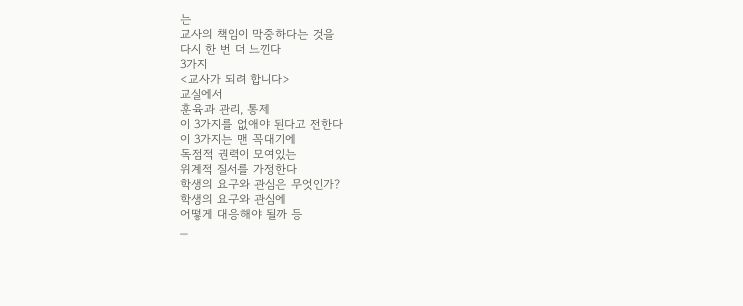는
교사의 책임이 막중하다는 것을
다시 한 번 더 느낀다
3가지
<교사가 되려 합니다>
교실에서
훈육과 관리, 통제
이 3가지를 없애야 된다고 전한다
이 3가지는 맨 꼭대기에
독점적 권력이 모여있는
위계적 질서를 가정한다
학생의 요구와 관심은 무엇인가?
학생의 요구와 관심에
어떻게 대응해야 될까 등
_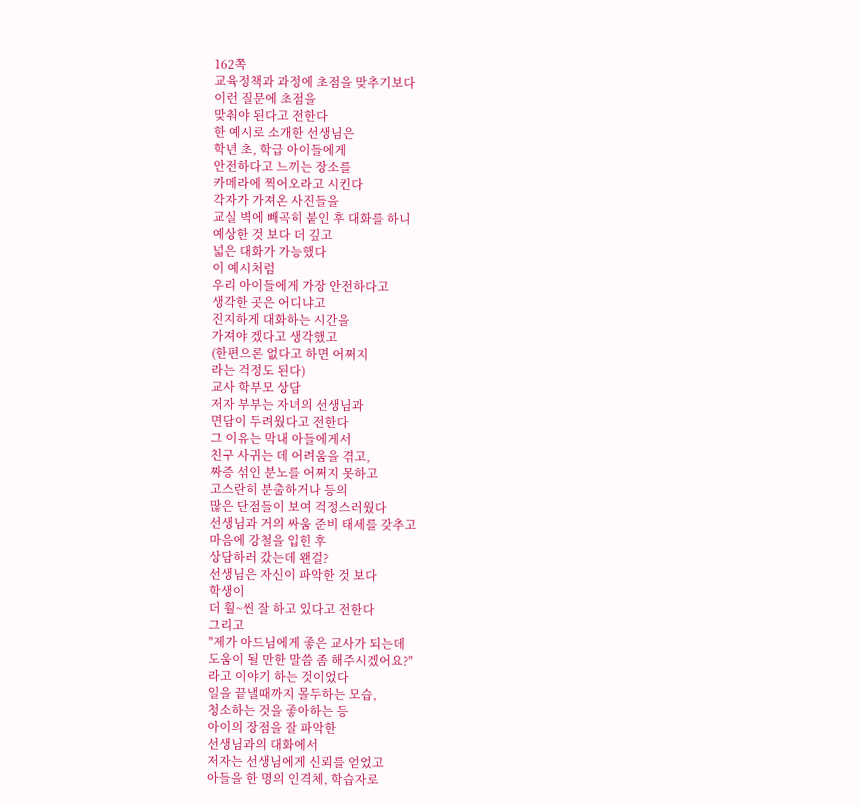162쪽
교육정책과 과정에 초점을 맞추기보다
이런 질문에 초점을
맞춰야 된다고 전한다
한 예시로 소개한 선생님은
학년 초, 학급 아이들에게
안전하다고 느끼는 장소를
카메라에 찍어오라고 시킨다
각자가 가져온 사진들을
교실 벽에 빼곡히 붙인 후 대화를 하니
예상한 것 보다 더 깊고
넓은 대화가 가능했다
이 예시처럼
우리 아이들에게 가장 안전하다고
생각한 곳은 어디냐고
진지하게 대화하는 시간을
가져야 겠다고 생각했고
(한편으론 없다고 하면 어쩌지
라는 걱정도 된다)
교사 학부모 상담
저자 부부는 자녀의 선생님과
면담이 두려웠다고 전한다
그 이유는 막내 아들에게서
친구 사귀는 데 어려움을 겪고,
짜증 섞인 분노를 어쩌지 못하고
고스란히 분출하거나 등의
많은 단점들이 보여 걱정스러웠다
선생님과 거의 싸움 준비 태세를 갖추고
마음에 강철을 입힌 후
상담하러 갔는데 왠걸?
선생님은 자신이 파악한 것 보다
학생이
더 훨~씬 잘 하고 있다고 전한다
그리고
"제가 아드님에게 좋은 교사가 되는데
도움이 될 만한 말씀 좀 해주시겠어요?"
라고 이야기 하는 것이었다
일을 끝낼때까지 몰두하는 모습,
청소하는 것을 좋아하는 등
아이의 장점을 잘 파악한
선생님과의 대화에서
저자는 선생님에게 신뢰를 얻었고
아들을 한 명의 인격체, 학습자로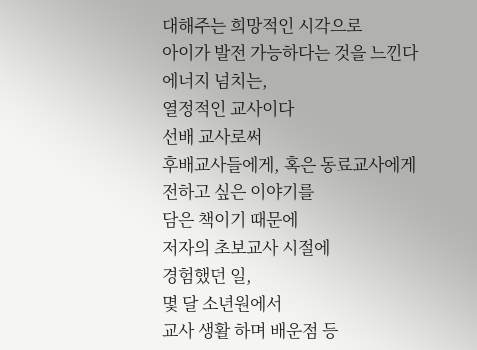대해주는 희망적인 시각으로
아이가 발전 가능하다는 것을 느낀다
에너지 넘치는,
열정적인 교사이다
선배 교사로써
후배교사들에게, 혹은 동료교사에게
전하고 싶은 이야기를
담은 책이기 때문에
저자의 초보교사 시절에
경험했던 일,
몇 달 소년원에서
교사 생활 하며 배운점 등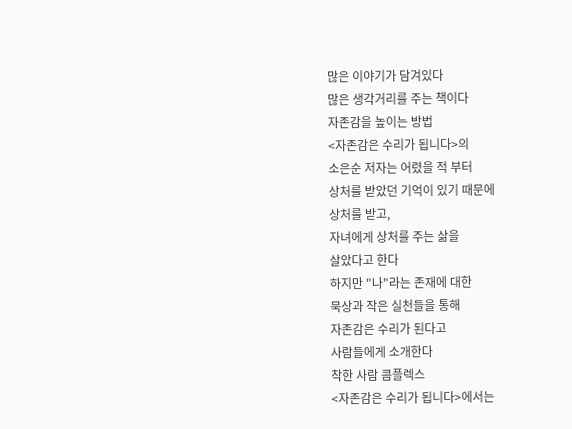많은 이야기가 담겨있다
많은 생각거리를 주는 책이다
자존감을 높이는 방법
<자존감은 수리가 됩니다>의
소은순 저자는 어렸을 적 부터
상처를 받았던 기억이 있기 때문에
상처를 받고,
자녀에게 상처를 주는 삶을
살았다고 한다
하지만 "나"라는 존재에 대한
묵상과 작은 실천들을 통해
자존감은 수리가 된다고
사람들에게 소개한다
착한 사람 콤플렉스
<자존감은 수리가 됩니다>에서는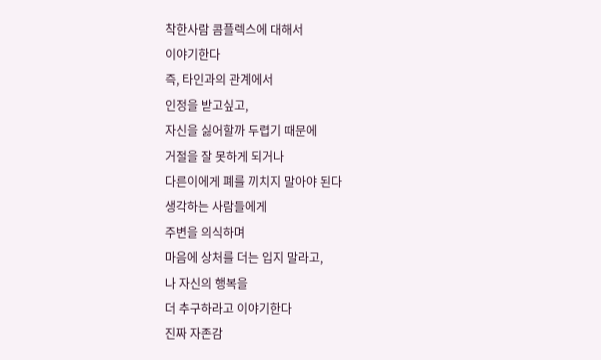착한사람 콤플렉스에 대해서
이야기한다
즉, 타인과의 관계에서
인정을 받고싶고,
자신을 싫어할까 두렵기 때문에
거절을 잘 못하게 되거나
다른이에게 폐를 끼치지 말아야 된다
생각하는 사람들에게
주변을 의식하며
마음에 상처를 더는 입지 말라고,
나 자신의 행복을
더 추구하라고 이야기한다
진짜 자존감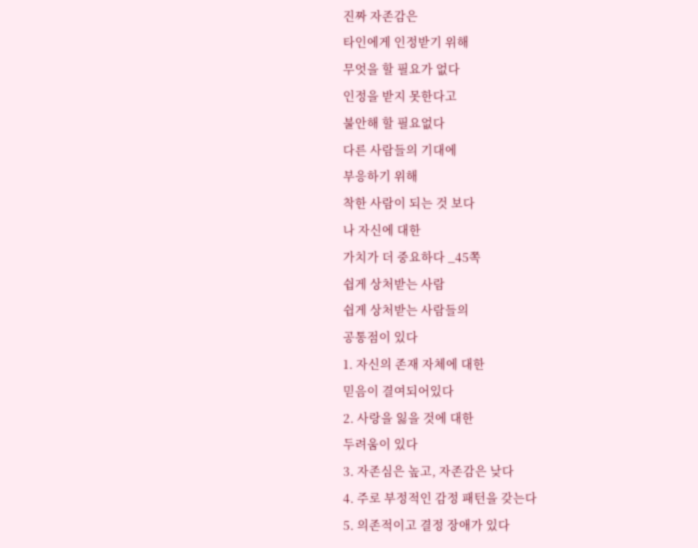진짜 자존감은
타인에게 인정받기 위해
무엇을 할 필요가 없다
인정을 받지 못한다고
불안해 할 필요없다
다른 사람들의 기대에
부응하기 위해
착한 사람이 되는 것 보다
나 자신에 대한
가치가 더 중요하다 _45쪽
쉽게 상처받는 사람
쉽게 상처받는 사람들의
공통점이 있다
1. 자신의 존재 자체에 대한
믿음이 결여되어있다
2. 사랑을 잃을 것에 대한
두려움이 있다
3. 자존심은 높고, 자존감은 낮다
4. 주로 부정적인 감정 패턴을 갖는다
5. 의존적이고 결정 장애가 있다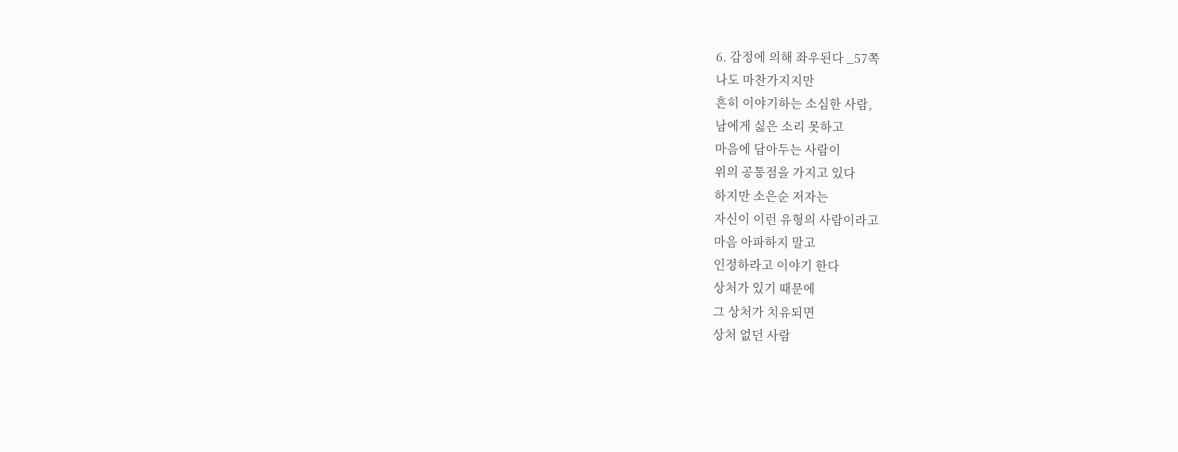6. 감정에 의해 좌우된다 _57쪽
나도 마찬가지지만
흔히 이야기하는 소심한 사람,
남에게 싫은 소리 못하고
마음에 담아두는 사람이
위의 공통점을 가지고 있다
하지만 소은순 저자는
자신이 이런 유형의 사람이라고
마음 아파하지 말고
인정하라고 이야기 한다
상처가 있기 때문에
그 상처가 치유되면
상처 없던 사람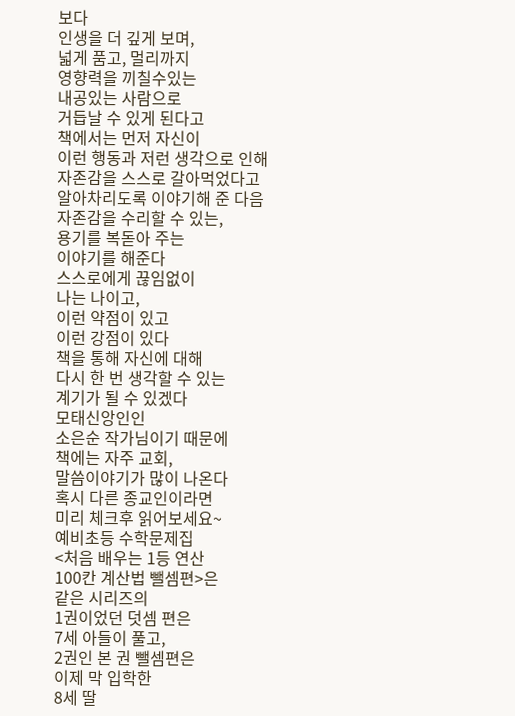보다
인생을 더 깊게 보며,
넓게 품고, 멀리까지
영향력을 끼칠수있는
내공있는 사람으로
거듭날 수 있게 된다고
책에서는 먼저 자신이
이런 행동과 저런 생각으로 인해
자존감을 스스로 갈아먹었다고
알아차리도록 이야기해 준 다음
자존감을 수리할 수 있는,
용기를 복돋아 주는
이야기를 해준다
스스로에게 끊임없이
나는 나이고,
이런 약점이 있고
이런 강점이 있다
책을 통해 자신에 대해
다시 한 번 생각할 수 있는
계기가 될 수 있겠다
모태신앙인인
소은순 작가님이기 때문에
책에는 자주 교회,
말씀이야기가 많이 나온다
혹시 다른 종교인이라면
미리 체크후 읽어보세요~
예비초등 수학문제집
<처음 배우는 1등 연산
100칸 계산법 뺄셈편>은
같은 시리즈의
1권이었던 덧셈 편은
7세 아들이 풀고,
2권인 본 권 뺄셈편은
이제 막 입학한
8세 딸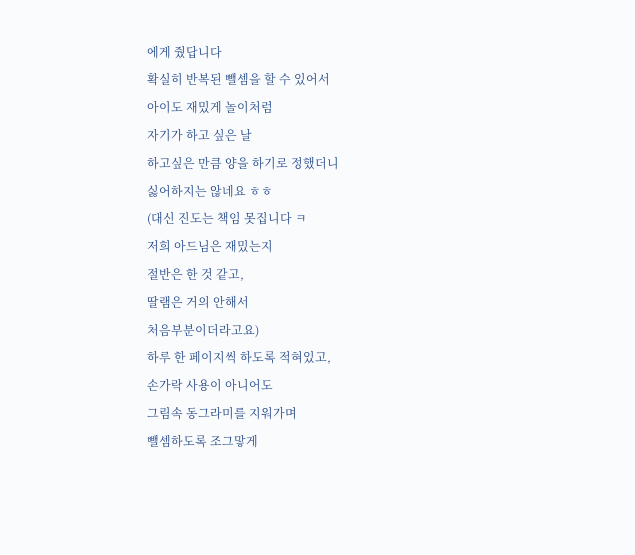에게 줬답니다
확실히 반복된 뺄셈을 할 수 있어서
아이도 재밌게 놀이처럼
자기가 하고 싶은 날
하고싶은 만큼 양을 하기로 정했더니
싫어하지는 않네요 ㅎㅎ
(대신 진도는 책임 못집니다 ㅋ
저희 아드님은 재밌는지
절반은 한 것 같고,
딸램은 거의 안해서
처음부분이더라고요)
하루 한 페이지씩 하도록 적혀있고,
손가락 사용이 아니어도
그림속 동그라미를 지워가며
뺄셈하도록 조그맣게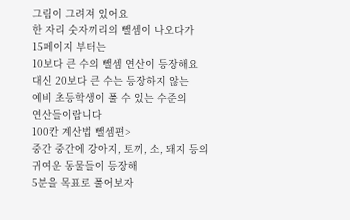그림이 그려져 있어요
한 자리 숫자끼리의 뺄셈이 나오다가
15페이지 부터는
10보다 큰 수의 뺄셈 연산이 등장해요
대신 20보다 큰 수는 등장하지 않는
예비 초등학생이 풀 수 있는 수준의
연산들이랍니다
100칸 계산법 뺄셈편>
중간 중간에 강아지, 토끼, 소, 돼지 등의
귀여운 동물들이 등장해
5분을 목표로 풀어보자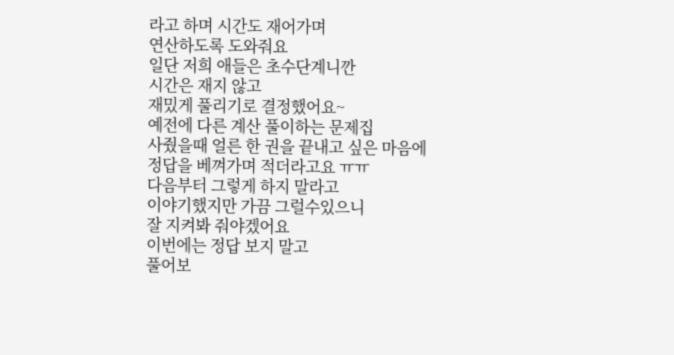라고 하며 시간도 재어가며
연산하도록 도와줘요
일단 저희 애들은 초수단계니깐
시간은 재지 않고
재밌게 풀리기로 결정했어요~
예전에 다른 계산 풀이하는 문제집
사줬을때 얼른 한 권을 끝내고 싶은 마음에
정답을 베껴가며 적더라고요 ㅠㅠ
다음부터 그렇게 하지 말라고
이야기했지만 가끔 그럴수있으니
잘 지켜봐 줘야겠어요
이번에는 정답 보지 말고
풀어보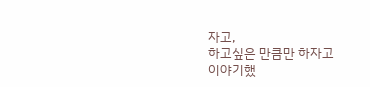자고,
하고싶은 만큼만 하자고
이야기했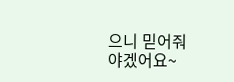으니 믿어줘야겠어요~